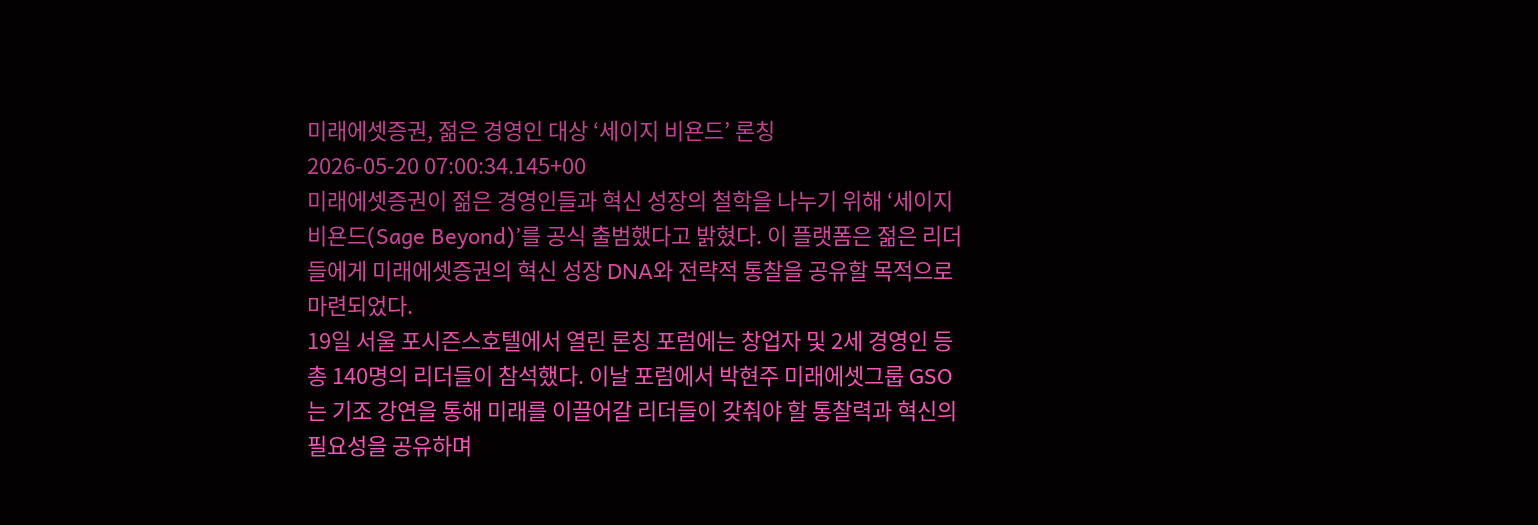미래에셋증권, 젊은 경영인 대상 ‘세이지 비욘드’ 론칭
2026-05-20 07:00:34.145+00
미래에셋증권이 젊은 경영인들과 혁신 성장의 철학을 나누기 위해 ‘세이지 비욘드(Sage Beyond)’를 공식 출범했다고 밝혔다. 이 플랫폼은 젊은 리더들에게 미래에셋증권의 혁신 성장 DNA와 전략적 통찰을 공유할 목적으로 마련되었다.
19일 서울 포시즌스호텔에서 열린 론칭 포럼에는 창업자 및 2세 경영인 등 총 140명의 리더들이 참석했다. 이날 포럼에서 박현주 미래에셋그룹 GSO는 기조 강연을 통해 미래를 이끌어갈 리더들이 갖춰야 할 통찰력과 혁신의 필요성을 공유하며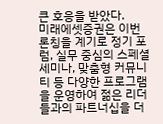큰 호응을 받았다.
미래에셋증권은 이번 론칭을 계기로 정기 포럼, 실무 중심의 스페셜 세미나, 맞춤형 커뮤니티 등 다양한 프로그램을 운영하여 젊은 리더들과의 파트너십을 더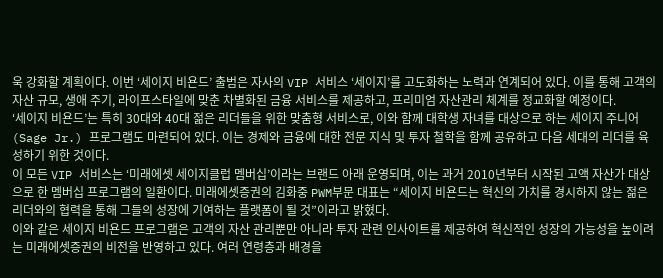욱 강화할 계획이다. 이번 ‘세이지 비욘드’ 출범은 자사의 VIP 서비스 ‘세이지’를 고도화하는 노력과 연계되어 있다. 이를 통해 고객의 자산 규모, 생애 주기, 라이프스타일에 맞춘 차별화된 금융 서비스를 제공하고, 프리미엄 자산관리 체계를 정교화할 예정이다.
‘세이지 비욘드’는 특히 30대와 40대 젊은 리더들을 위한 맞춤형 서비스로, 이와 함께 대학생 자녀를 대상으로 하는 세이지 주니어(Sage Jr.) 프로그램도 마련되어 있다. 이는 경제와 금융에 대한 전문 지식 및 투자 철학을 함께 공유하고 다음 세대의 리더를 육성하기 위한 것이다.
이 모든 VIP 서비스는 ‘미래에셋 세이지클럽 멤버십’이라는 브랜드 아래 운영되며, 이는 과거 2010년부터 시작된 고액 자산가 대상으로 한 멤버십 프로그램의 일환이다. 미래에셋증권의 김화중 PWM부문 대표는 “세이지 비욘드는 혁신의 가치를 경시하지 않는 젊은 리더와의 협력을 통해 그들의 성장에 기여하는 플랫폼이 될 것”이라고 밝혔다.
이와 같은 세이지 비욘드 프로그램은 고객의 자산 관리뿐만 아니라 투자 관련 인사이트를 제공하여 혁신적인 성장의 가능성을 높이려는 미래에셋증권의 비전을 반영하고 있다. 여러 연령층과 배경을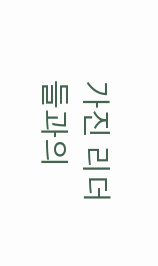가진 리더들과의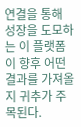연결을 통해 성장을 도모하는 이 플랫폼이 향후 어떤 결과를 가져올지 귀추가 주목된다.